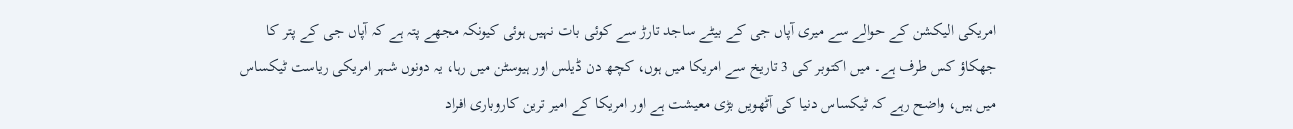امریکی الیکشن کے حوالے سے میری آپاں جی کے بیٹے ساجد تارڑ سے کوئی بات نہیں ہوئی کیونکہ مجھے پتہ ہے کہ آپاں جی کے پتر کا جھکاؤ کس طرف ہے۔ میں اکتوبر کی 3 تاریخ سے امریکا میں ہوں، کچھ دن ڈیلس اور ہیوسٹن میں رہا، یہ دونوں شہر امریکی ریاست ٹیکساس میں ہیں، واضح رہے کہ ٹیکساس دنیا کی آٹھویں بڑی معیشت ہے اور امریکا کے امیر ترین کاروباری افراد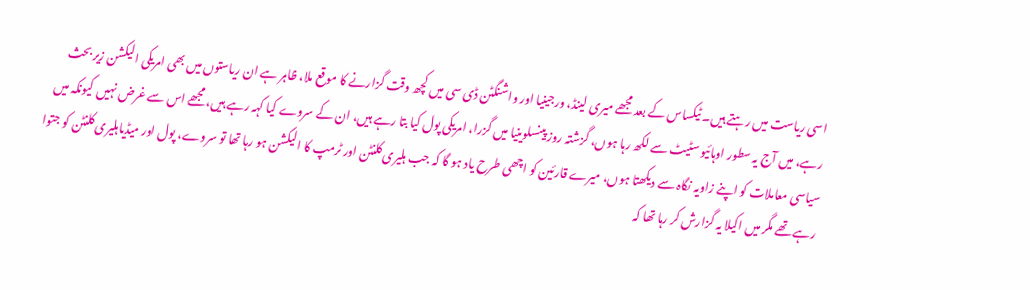اسی ریاست میں رہتے ہیں۔ ٹیکساس کے بعد مجھے میری لینڈ، ورجینیا اور واشنگٹن ڈی سی میں کچھ وقت گزارنے کا موقع ملا، ظاہر ہے ان ریاستوں میں بھی امریکی الیکشن زیر بحث رہے، میں آج یہ سطور اوہائیو سٹیٹ سے لکھ رہا ہوں، گزشتہ روز پینسلوینیا میں گزرا، امریکی پول کیا بتا رہے ہیں، ان کے سروے کیا کہہ رہے ہیں، مجھے اس سے غرض نہیں کیونکہ میں سیاسی معاملات کو اپنے زاویہ نگاہ سے دیکھتا ہوں، میرے قارئین کو اچھی طرح یاد ہو گا کہ جب ہلیری کلنٹن اور ٹرمپ کا الیکشن ہو رہا تھا تو سروے، پول اور میڈیاہلیری کلنٹن کو جتوا رہے تھے مگر میں اکیلا یہ گزارش کر رہا تھا کہ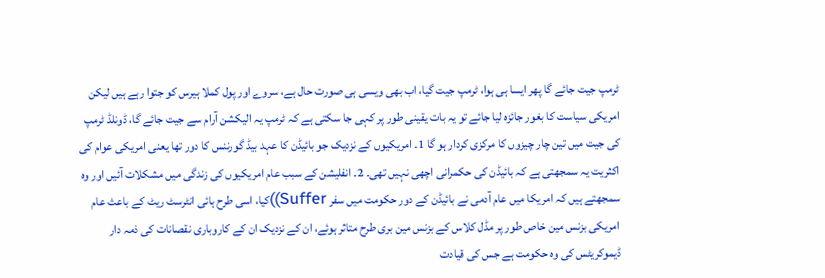ٹرمپ جیت جائے گا پھر ایسا ہی ہوا، ٹرمپ جیت گیا، اب بھی ویسی ہی صورت حال ہے، سروے اور پول کملا ہیرس کو جتوا رہے ہیں لیکن امریکی سیاست کا بغور جائزہ لیا جائے تو یہ بات یقینی طور پر کہی جا سکتی ہے کہ ٹرمپ یہ الیکشن آرام سے جیت جائے گا، ڈونلڈ ٹرمپ کی جیت میں تین چار چیزوں کا مرکزی کردار ہو گا 1۔ امریکیوں کے نزدیک جو بائیڈن کا عہد بیڈ گورننس کا دور تھا یعنی امریکی عوام کی اکثریت یہ سمجھتی ہے کہ بائیڈن کی حکمرانی اچھی نہیں تھی۔ 2۔ انفلیشن کے سبب عام امریکیوں کی زندگی میں مشکلات آئیں اور وہ سمجھتے ہیں کہ امریکا میں عام آدمی نے بائیڈن کے دور حکومت میں سفر Suffer))کیا، اسی طرح ہائی انٹرسٹ ریٹ کے باعث عام امریکی بزنس مین خاص طور پر مڈل کلاس کے بزنس مین بری طرح متاثر ہوئے، ان کے نزدیک ان کے کاروباری نقصانات کی ذمہ دار ڈیموکریٹس کی وہ حکومت ہے جس کی قیادت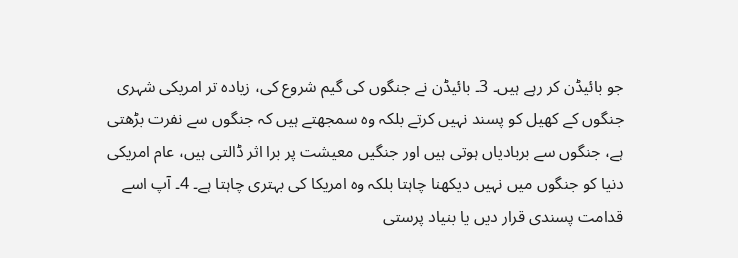جو بائیڈن کر رہے ہیں۔ 3۔ بائیڈن نے جنگوں کی گیم شروع کی، زیادہ تر امریکی شہری جنگوں کے کھیل کو پسند نہیں کرتے بلکہ وہ سمجھتے ہیں کہ جنگوں سے نفرت بڑھتی ہے، جنگوں سے بربادیاں ہوتی ہیں اور جنگیں معیشت پر برا اثر ڈالتی ہیں، عام امریکی دنیا کو جنگوں میں نہیں دیکھنا چاہتا بلکہ وہ امریکا کی بہتری چاہتا ہے۔ 4۔ آپ اسے قدامت پسندی قرار دیں یا بنیاد پرستی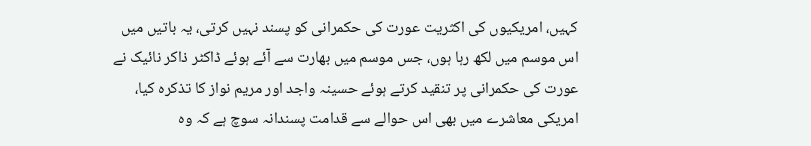کہیں، امریکیوں کی اکثریت عورت کی حکمرانی کو پسند نہیں کرتی، یہ باتیں میں اس موسم میں لکھ رہا ہوں، جس موسم میں بھارت سے آئے ہوئے ڈاکٹر ذاکر نائیک نے عورت کی حکمرانی پر تنقید کرتے ہوئے حسینہ واجد اور مریم نواز کا تذکرہ کیا، امریکی معاشرے میں بھی اس حوالے سے قدامت پسندانہ سوچ ہے کہ وہ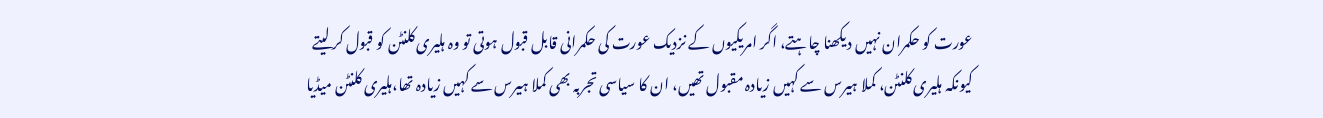عورت کو حکمران نہیں دیکھنا چاہتے، اگر امریکیوں کے نزدیک عورت کی حکمرانی قابل قبول ہوتی تو وہ ہلیری کلنٹن کو قبول کر لیتے کیونکہ ہلیری کلنٹن، کملا ہیرس سے کہیں زیادہ مقبول تھیں، ان کا سیاسی تجربہ بھی کملا ہیرس سے کہیں زیادہ تھا،ہلیری کلنٹن میڈیا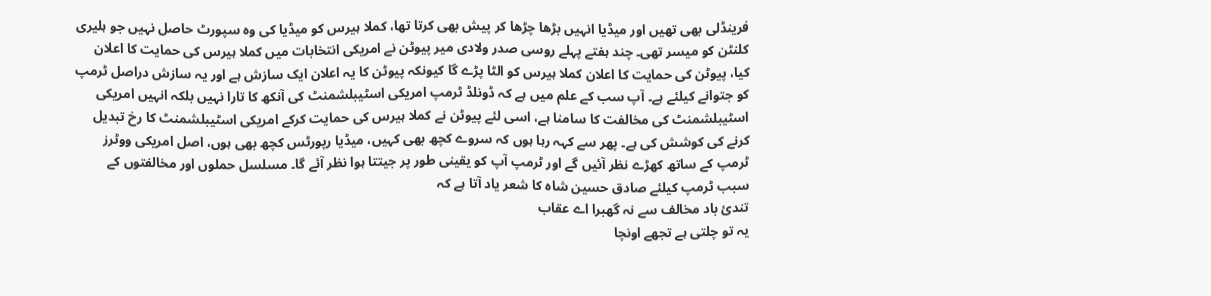فرینڈلی بھی تھیں اور میڈیا انہیں بڑھا چڑھا کر پیش بھی کرتا تھا، کملا ہیرس کو میڈیا کی وہ سپورٹ حاصل نہیں جو ہلیری کلنٹن کو میسر تھی۔ چند ہفتے پہلے روسی صدر ولادی میر پیوٹن نے امریکی انتخابات میں کملا ہیرس کی حمایت کا اعلان کیا، پیوٹن کی حمایت کا اعلان کملا ہیرس کو الٹا پڑے گا کیونکہ پیوٹن کا یہ اعلان ایک سازش ہے اور یہ سازش دراصل ٹرمپ کو جتوانے کیلئے ہے۔ آپ سب کے علم میں ہے کہ ڈونلڈ ٹرمپ امریکی اسٹیبلشمنٹ کی آنکھ کا تارا نہیں بلکہ انہیں امریکی اسٹیبلشمنٹ کی مخالفت کا سامنا ہے، اسی لئے پیوٹن نے کملا ہیرس کی حمایت کرکے امریکی اسٹیبلشمنٹ کا رخ تبدیل کرنے کی کوشش کی ہے۔ پھر سے کہہ رہا ہوں کہ سروے کچھ بھی کہیں، میڈیا رپورٹس کچھ بھی ہوں، اصل امریکی ووٹرز ٹرمپ کے ساتھ کھڑے نظر آئیں گے اور ٹرمپ آپ کو یقینی طور پر جیتتا ہوا نظر آئے گا۔ مسلسل حملوں اور مخالفتوں کے سبب ٹرمپ کیلئے صادق حسین شاہ کا شعر یاد آتا ہے کہ
تندیٔ باد مخالف سے نہ گھبرا اے عقاب
یہ تو چلتی ہے تجھے اونچا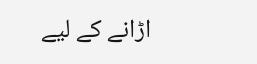اڑانے کے لیے